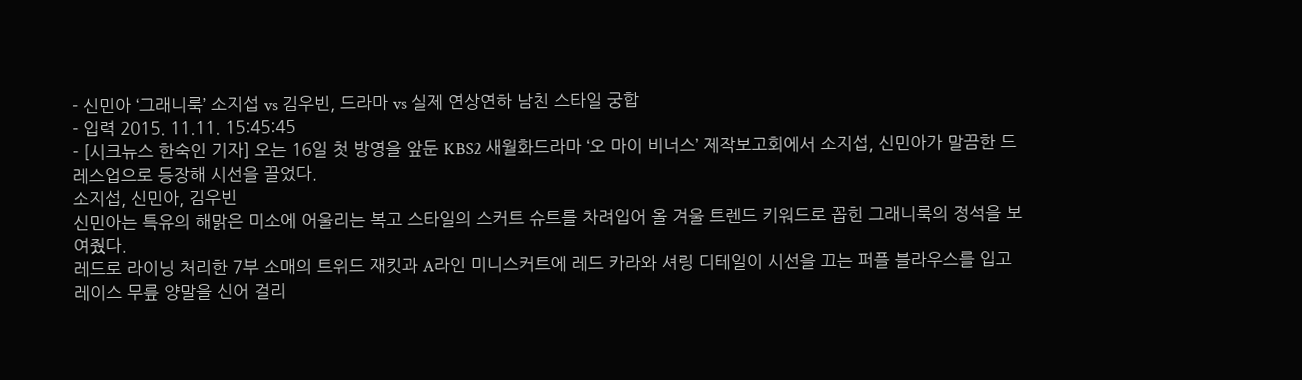- 신민아 ‘그래니룩’ 소지섭 vs 김우빈, 드라마 vs 실제 연상연하 남친 스타일 궁합
- 입력 2015. 11.11. 15:45:45
- [시크뉴스 한숙인 기자] 오는 16일 첫 방영을 앞둔 KBS2 새월화드라마 ‘오 마이 비너스’ 제작보고회에서 소지섭, 신민아가 말끔한 드레스업으로 등장해 시선을 끌었다.
소지섭, 신민아, 김우빈
신민아는 특유의 해맑은 미소에 어울리는 복고 스타일의 스커트 슈트를 차려입어 올 겨울 트렌드 키워드로 꼽힌 그래니룩의 정석을 보여줬다.
레드로 라이닝 처리한 7부 소매의 트위드 재킷과 A라인 미니스커트에 레드 카라와 셔링 디테일이 시선을 끄는 퍼플 블라우스를 입고 레이스 무릎 양말을 신어 걸리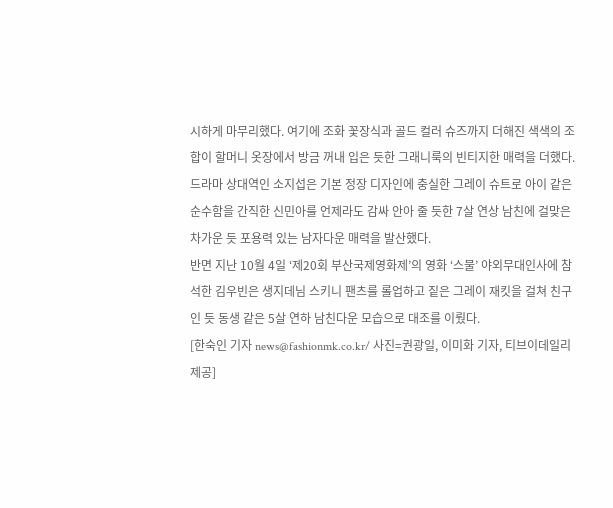시하게 마무리했다. 여기에 조화 꽃장식과 골드 컬러 슈즈까지 더해진 색색의 조합이 할머니 옷장에서 방금 꺼내 입은 듯한 그래니룩의 빈티지한 매력을 더했다.
드라마 상대역인 소지섭은 기본 정장 디자인에 충실한 그레이 슈트로 아이 같은 순수함을 간직한 신민아를 언제라도 감싸 안아 줄 듯한 7살 연상 남친에 걸맞은 차가운 듯 포용력 있는 남자다운 매력을 발산했다.
반면 지난 10월 4일 ‘제20회 부산국제영화제’의 영화 ‘스물’ 야외무대인사에 참석한 김우빈은 생지데님 스키니 팬츠를 롤업하고 짙은 그레이 재킷을 걸쳐 친구인 듯 동생 같은 5살 연하 남친다운 모습으로 대조를 이뤘다.
[한숙인 기자 news@fashionmk.co.kr/ 사진=권광일, 이미화 기자, 티브이데일리 제공]